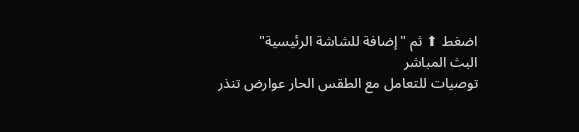اضغط ⬆ ثم "إضافة للشاشة الرئيسية"
البث المباشر
توصيات للتعامل مع الطقس الحار عوارض تنذر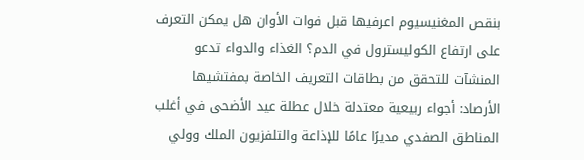بنقص المغنيسيوم اعرفيها قبل فوات الأوان هل يمكن التعرف على ارتفاع الكوليسترول في الدم؟ الغذاء والدواء تدعو المنشآت للتحقق من بطاقات التعريف الخاصة بمفتشيها الأرصاد: أجواء ربيعية معتدلة خلال عطلة عيد الأضحى في أغلب المناطق الصفدي مديرًا عامًا للإذاعة والتلفزيون الملك وولي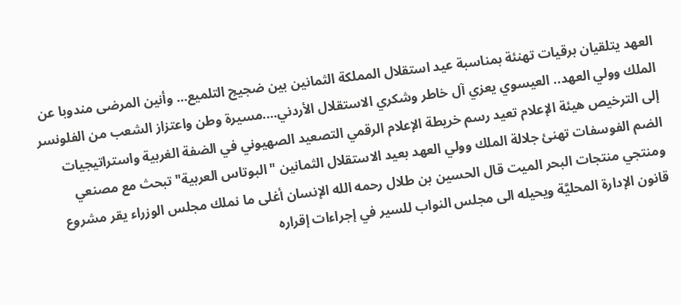العهد يتلقيان برقيات تهنئة بمناسبة عيد استقلال المملكة الثمانين بين ضجيج التلميع… وأنين المرضى مندوبا عن الملك وولي العهد.. العيسوي يعزي آل خاطر وشكري الاستقلال الأردني….مسيرة وطن واعتزاز الشعب من الفلونسر إلى الترخيص هيئة الإعلام تعيد رسم خريطة الإعلام الرقمي التصعيد الصهيوني في الضفة الغربية واستراتيجيات الضم الفوسفات تهنئ جلالة الملك وولي العهد بعيد الاستقلال الثمانين "البوتاس العربية" تبحث مع مصنعي ومنتجي منتجات البحر الميت قال الحسين بن طلال رحمه الله الإنسان أغلى ما نملك مجلس الوزراء يقر مشروع قانون الإدارة المحليَّة ويحيله الى مجلس النواب للسير في إجراءات إقراره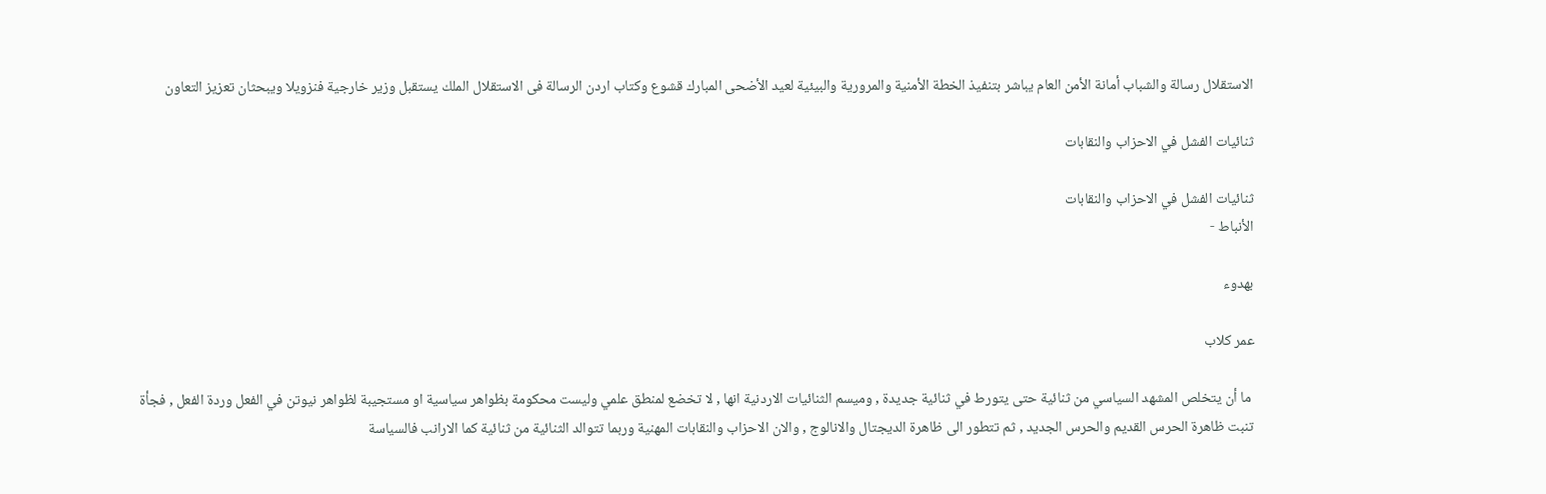الاستقلال رسالة والشباب أمانة الأمن العام يباشر بتنفيذ الخطة الأمنية والمرورية والبيئية لعيد الأضحى المبارك قشوع وكتاب اردن الرسالة فى الاستقلال الملك يستقبل وزير خارجية فنزويلا ويبحثان تعزيز التعاون

ثنائيات الفشل في الاحزاب والنقابات

ثنائيات الفشل في الاحزاب والنقابات
الأنباط -

بهدوء

عمر كلاب

 ما أن يتخلص المشهد السياسي من ثنائية حتى يتورط في ثنائية جديدة , وميسم الثنائيات الاردنية انها , لا تخضع لمنطق علمي وليست محكومة بظواهر سياسية او مستجيبة لظواهر نيوتن في الفعل وردة الفعل , فجأة تنبت ظاهرة الحرس القديم والحرس الجديد , ثم تتطور الى ظاهرة الديجتال والانالوج , والان الاحزاب والنقابات المهنية وربما تتوالد الثنائية من ثنائية كما الارانب فالسياسة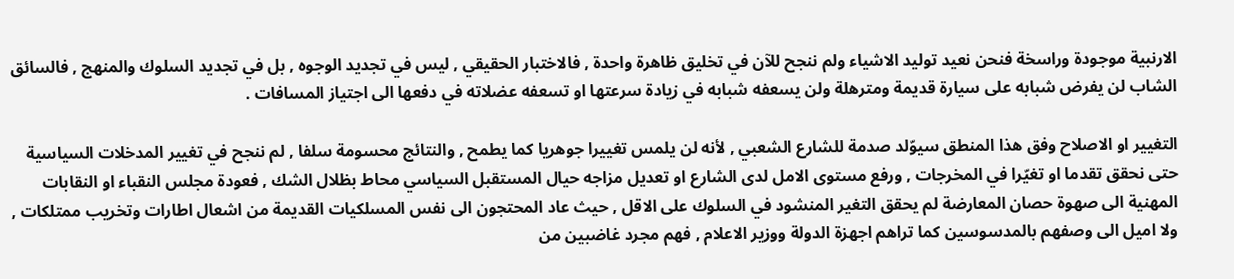الارنبية موجودة وراسخة فنحن نعيد توليد الاشياء ولم ننجح للآن في تخليق ظاهرة واحدة , فالاختبار الحقيقي , ليس في تجديد الوجوه , بل في تجديد السلوك والمنهج , فالسائق الشاب لن يفرض شبابه على سيارة قديمة ومترهلة ولن يسعفه شبابه في زيادة سرعتها او تسعفه عضلاته في دفعها الى اجتياز المسافات .

التغيير او الاصلاح وفق هذا المنطق سيوّلد صدمة للشارع الشعبي , لأنه لن يلمس تغييرا جوهريا كما يطمح , والنتائج محسومة سلفا , لم ننجح في تغيير المدخلات السياسية حتى نحقق تقدما او تغيّرا في المخرجات , ورفع مستوى الامل لدى الشارع او تعديل مزاجه حيال المستقبل السياسي محاط بظلال الشك , فعودة مجلس النقباء او النقابات المهنية الى صهوة حصان المعارضة لم يحقق التغير المنشود في السلوك على الاقل , حيث عاد المحتجون الى نفس المسلكيات القديمة من اشعال اطارات وتخريب ممتلكات , ولا اميل الى وصفهم بالمدسوسين كما تراهم اجهزة الدولة ووزير الاعلام , فهم مجرد غاضبين من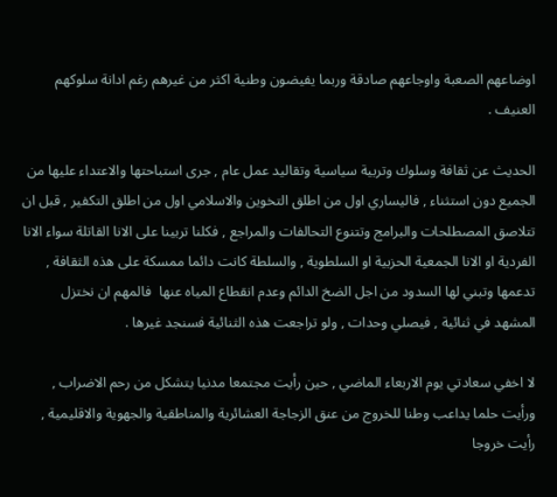اوضاعهم الصعبة واوجاعهم صادقة وربما يفيضون وطنية اكثر من غيرهم رغم ادانة سلوكهم العنيف .

الحديث عن ثقافة وسلوك وتربية سياسية وتقاليد عمل عام , جرى استباحتها والاعتداء عليها من الجميع دون استثناء , فاليساري اول من اطلق التخوين والاسلامي اول من اطلق التكفير , قبل ان تتلاصق المصطلحات والبرامج وتتنوع التحالفات والمراجع , فكلنا تربينا على الانا القاتلة سواء الانا الفردية او الانا الجمعية الحزبية او السلطوية , والسلطة كانت دائما ممسكة على هذه الثقافة , تدعمها وتبني لها السدود من اجل الضخ الدائم وعدم انقطاع المياه عنها  فالمهم ان نختزل المشهد في ثنائية , فيصلي وحدات , ولو تراجعت هذه الثنائية فسنجد غيرها .

لا اخفي سعادتي يوم الاربعاء الماضي , حين رأيت مجتمعا مدنيا يتشكل من رحم الاضراب , ورأيت حلما يداعب وطنا للخروج من عنق الزجاجة العشائرية والمناطقية والجهوية والاقليمية , رأيت خروجا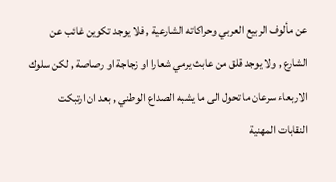عن مألوف الربيع العربي وحراكاته الشارعية , فلا يوجد تكوين غائب عن الشارع , ولا يوجد قلق من عابث يرمي شعارا او زجاجة او رصاصة , لكن سلوك الاربعاء سرعان ما تحول الى ما يشبه الصداع الوطني , بعد ان ارتبكت النقابات المهنية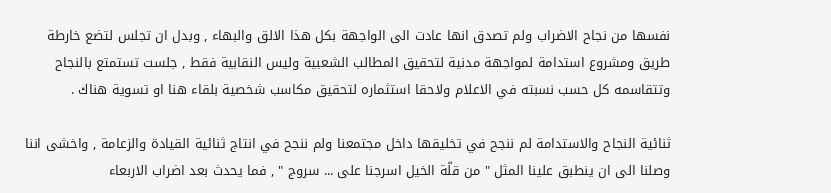نفسها من نجاح الاضراب ولم تصدق انها عادت الى الواجهة بكل هذا الالق والبهاء , وبدل ان تجلس لتضع خارطة طريق ومشروع استدامة لمواجهة مدنية لتحقيق المطالب الشعبية وليس النقابية فقط , جلست تستمتع بالنجاح وتتقاسمه كل حسب نسبته في الاعلام ولاحقا استثماره لتحقيق مكاسب شخصية بلقاء هنا او تسوية هناك .

ثنائية النجاح والاستدامة لم ننجح في تخليقها داخل مجتمعنا ولم ننجح في انتاج ثنائية القيادة والزعامة , واخشى اننا وصلنا الى ان ينطبق علينا المثل " من قلّة الخيل اسرجنا على ... سروج " , فما يحدث بعد اضراب الاربعاء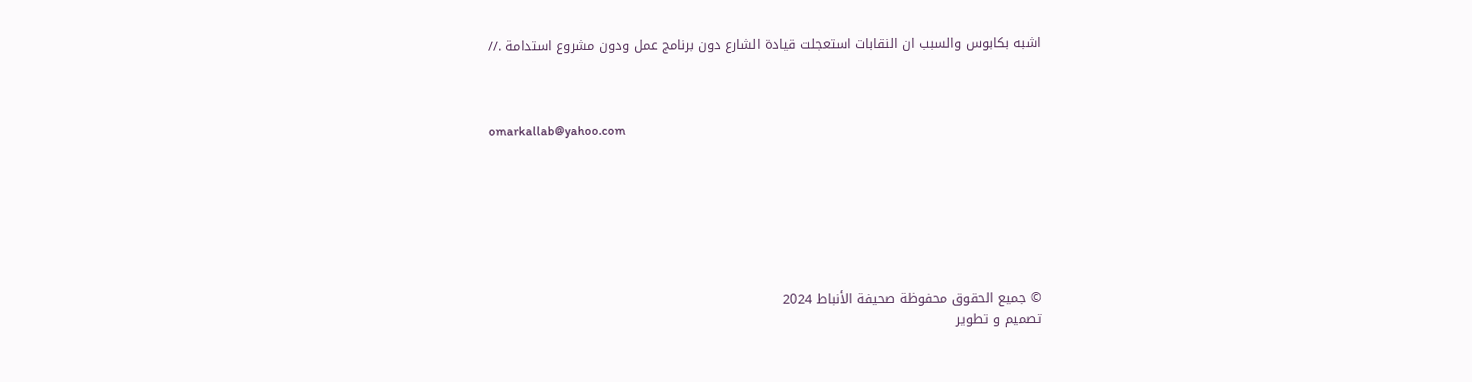اشبه بكابوس والسبب ان النقابات استعجلت قيادة الشارع دون برنامج عمل ودون مشروع استدامة .//



omarkallab@yahoo.com







© جميع الحقوق محفوظة صحيفة الأنباط 2024
تصميم و تطوير